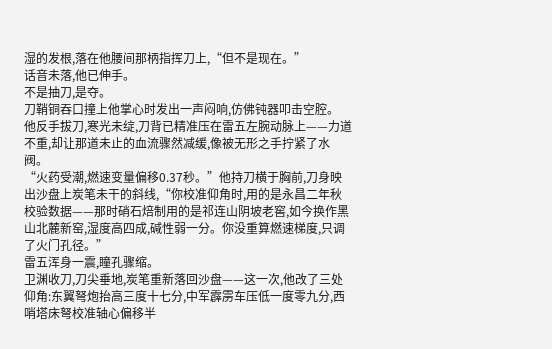湿的发根,落在他腰间那柄指挥刀上,“但不是现在。”
话音未落,他已伸手。
不是抽刀,是夺。
刀鞘铜吞口撞上他掌心时发出一声闷响,仿佛钝器叩击空腔。
他反手拔刀,寒光未绽,刀背已精准压在雷五左腕动脉上——力道不重,却让那道未止的血流骤然减缓,像被无形之手拧紧了水阀。
“火药受潮,燃速变量偏移0.37秒。”他持刀横于胸前,刀身映出沙盘上炭笔未干的斜线,“你校准仰角时,用的是永昌二年秋校验数据——那时硝石焙制用的是祁连山阴坡老窖,如今换作黑山北麓新窑,湿度高四成,碱性弱一分。你没重算燃速梯度,只调了火门孔径。”
雷五浑身一震,瞳孔骤缩。
卫渊收刀,刀尖垂地,炭笔重新落回沙盘——这一次,他改了三处仰角:东翼弩炮抬高三度十七分,中军霹雳车压低一度零九分,西哨塔床弩校准轴心偏移半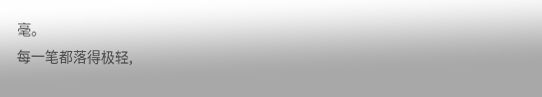毫。
每一笔都落得极轻,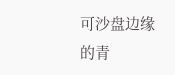可沙盘边缘的青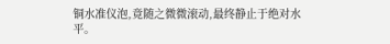铜水准仪泡,竟随之微微滚动,最终静止于绝对水平。